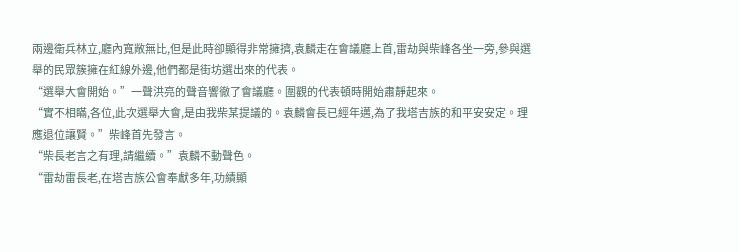兩邊衛兵林立,廳內寬敞無比,但是此時卻顯得非常擁擠,袁麟走在會議廳上首,雷劫與柴峰各坐一旁,參與選舉的民眾簇擁在紅線外邊,他們都是街坊選出來的代表。
“選舉大會開始。”一聲洪亮的聲音響徹了會議廳。圍觀的代表頓時開始肅靜起來。
“實不相瞞,各位,此次選舉大會,是由我柴某提議的。袁麟會長已經年邁,為了我塔吉族的和平安安定。理應退位讓賢。”柴峰首先發言。
“柴長老言之有理,請繼續。”袁麟不動聲色。
“雷劫雷長老,在塔吉族公會奉獻多年,功績顯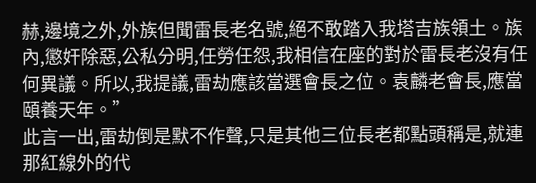赫,邊境之外,外族但聞雷長老名號,絕不敢踏入我塔吉族領土。族內,懲奸除惡,公私分明,任勞任怨,我相信在座的對於雷長老沒有任何異議。所以,我提議,雷劫應該當選會長之位。袁麟老會長,應當頤養天年。”
此言一出,雷劫倒是默不作聲,只是其他三位長老都點頭稱是,就連那紅線外的代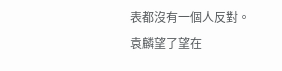表都沒有一個人反對。
袁麟望了望在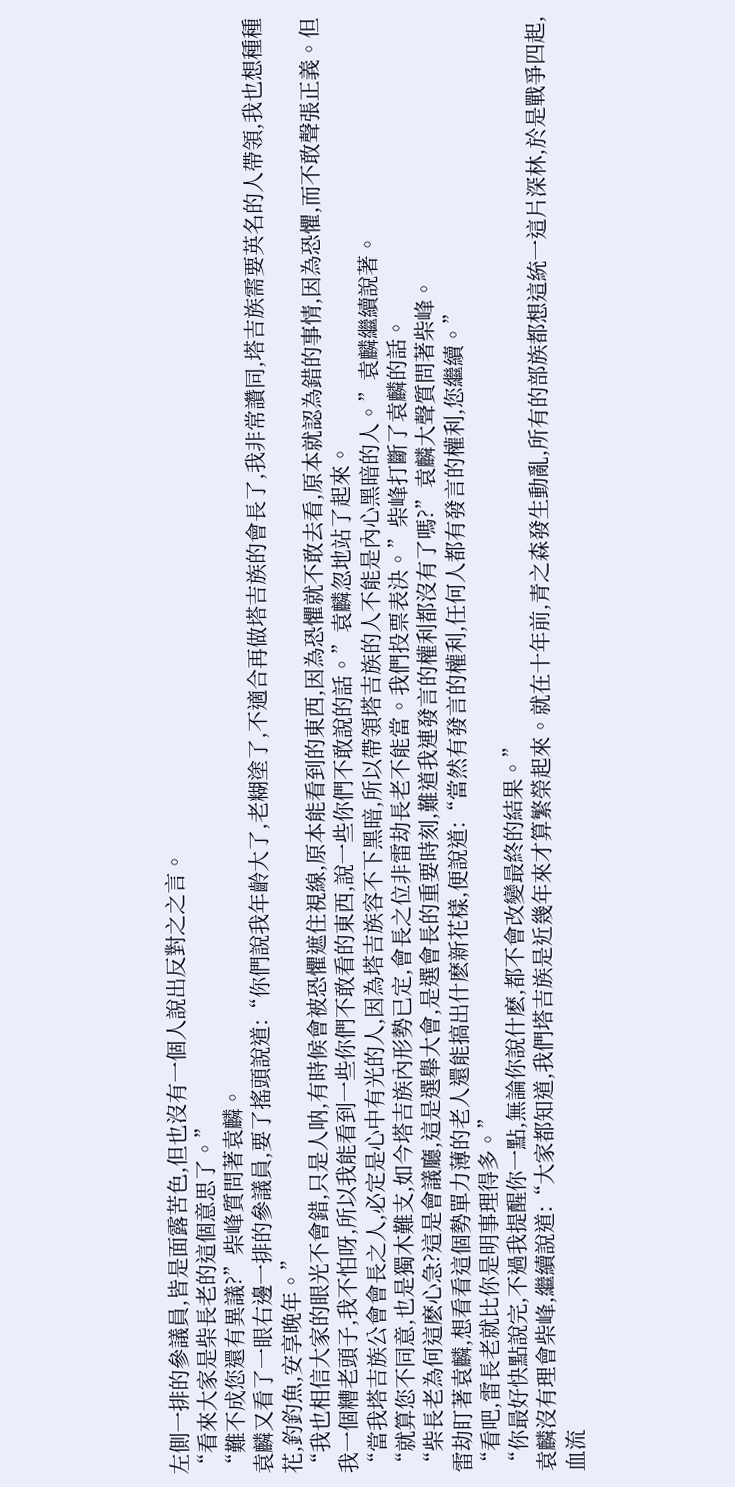左側一排的參議員,皆是面露苦色,但也沒有一個人說出反對之之言。
“看來大家是柴長老的這個意思了。”
“難不成您還有異議?”柴峰質問著袁麟。
袁麟又看了一眼右邊一排的參議員,要了搖頭說道:“你們說我年齡大了,老糊塗了,不適合再做塔吉族的會長了,我非常讚同,塔吉族需要英名的人帶領,我也想種種花,釣釣魚,安享晚年。”
“我也相信大家的眼光不會錯,只是人呐,有時候會被恐懼遮住視線,原本能看到的東西,因為恐懼就不敢去看,原本就認為錯的事情,因為恐懼,而不敢聲張正義。但我一個糟老頭子,我不怕呀,所以我能看到一些你們不敢看的東西,說一些你們不敢說的話。”袁麟忽地站了起來。
“當我塔吉族公會會長之人,必定是心中有光的人,因為塔吉族容不下黑暗,所以帶領塔吉族的人不能是內心黑暗的人。”袁麟繼續說著。
“就算您不同意,也是獨木難支,如今塔吉族內形勢已定,會長之位非雷劫長老不能當。我們投票表決。”柴峰打斷了袁麟的話。
“柴長老為何這麽心急?這是會議廳,這是選舉大會,是選會長的重要時刻,難道我連發言的權利都沒有了嗎?”袁麟大聲質問著柴峰。
雷劫盯著袁麟,想看看這個勢單力薄的老人還能搞出什麽新花樣,便說道:“當然有發言的權利,任何人都有發言的權利,您繼續。”
“看吧,雷長老就比你是明事理得多。”
“你最好快點說完,不過我提醒你一點,無論你說什麽,都不會改變最終的結果。”
袁麟沒有理會柴峰,繼續說道:“大家都知道,我們塔吉族是近幾年來才算繁榮起來。就在十年前,青之森發生動亂,所有的部族都想這統一這片深林,於是戰爭四起,血流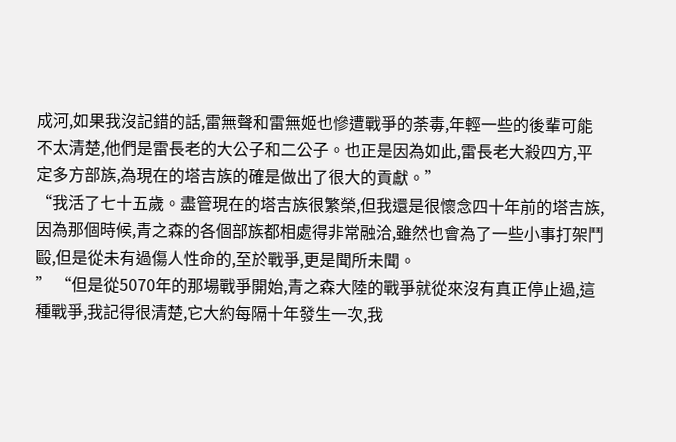成河,如果我沒記錯的話,雷無聲和雷無姬也慘遭戰爭的荼毒,年輕一些的後輩可能不太清楚,他們是雷長老的大公子和二公子。也正是因為如此,雷長老大殺四方,平定多方部族,為現在的塔吉族的確是做出了很大的貢獻。”
“我活了七十五歲。盡管現在的塔吉族很繁榮,但我還是很懷念四十年前的塔吉族,因為那個時候,青之森的各個部族都相處得非常融洽,雖然也會為了一些小事打架鬥毆,但是從未有過傷人性命的,至於戰爭,更是聞所未聞。
” “但是從5070年的那場戰爭開始,青之森大陸的戰爭就從來沒有真正停止過,這種戰爭,我記得很清楚,它大約每隔十年發生一次,我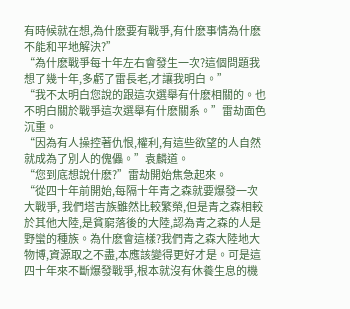有時候就在想,為什麽要有戰爭,有什麽事情為什麽不能和平地解決?”
“為什麽戰爭每十年左右會發生一次?這個問題我想了幾十年,多虧了雷長老,才讓我明白。”
“我不太明白您說的跟這次選舉有什麽相關的。也不明白關於戰爭這次選舉有什麽關系。”雷劫面色沉重。
“因為有人操控著仇恨,權利,有這些欲望的人自然就成為了別人的傀儡。”袁麟道。
“您到底想說什麽?”雷劫開始焦急起來。
“從四十年前開始,每隔十年青之森就要爆發一次大戰爭, 我們塔吉族雖然比較繁榮,但是青之森相較於其他大陸,是貧窮落後的大陸,認為青之森的人是野蠻的種族。為什麽會這樣?我們青之森大陸地大物博,資源取之不盡,本應該變得更好才是。可是這四十年來不斷爆發戰爭,根本就沒有休養生息的機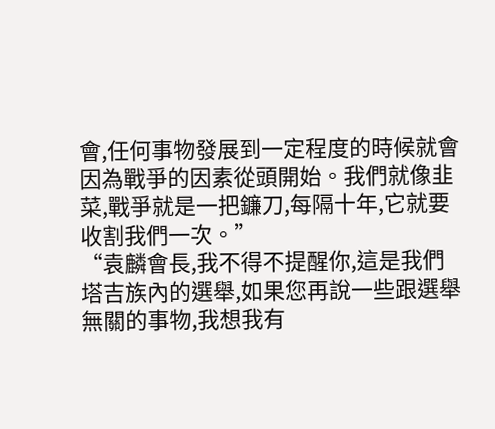會,任何事物發展到一定程度的時候就會因為戰爭的因素從頭開始。我們就像韭菜,戰爭就是一把鐮刀,每隔十年,它就要收割我們一次。”
“袁麟會長,我不得不提醒你,這是我們塔吉族內的選舉,如果您再說一些跟選舉無關的事物,我想我有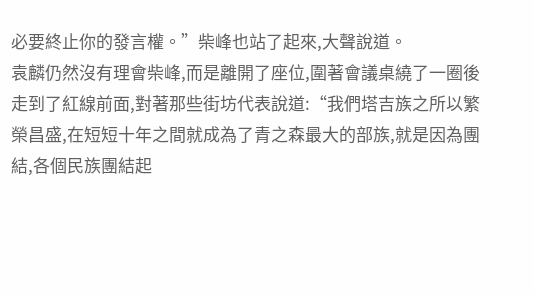必要終止你的發言權。”柴峰也站了起來,大聲說道。
袁麟仍然沒有理會柴峰,而是離開了座位,圍著會議桌繞了一圈後走到了紅線前面,對著那些街坊代表說道:“我們塔吉族之所以繁榮昌盛,在短短十年之間就成為了青之森最大的部族,就是因為團結,各個民族團結起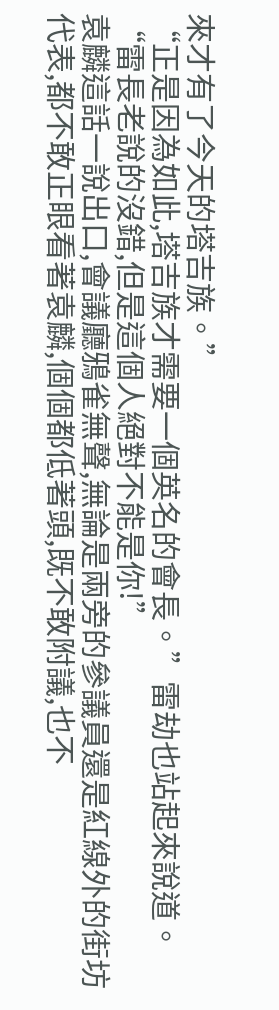來才有了今天的塔吉族。”
“正是因為如此,塔吉族才需要一個英名的會長。”雷劫也站起來說道。
“雷長老說的沒錯,但是這個人絕對不能是你!”
袁麟這話一說出口,會議廳鴉雀無聲,無論是兩旁的參議員還是紅線外的街坊代表,都不敢正眼看著袁麟,個個都低著頭,既不敢附議,也不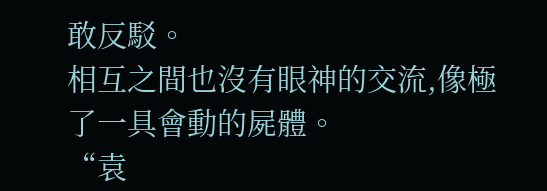敢反駁。
相互之間也沒有眼神的交流,像極了一具會動的屍體。
“袁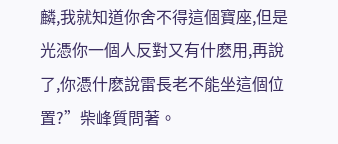麟,我就知道你舍不得這個寶座,但是光憑你一個人反對又有什麽用,再說了,你憑什麽說雷長老不能坐這個位置?”柴峰質問著。